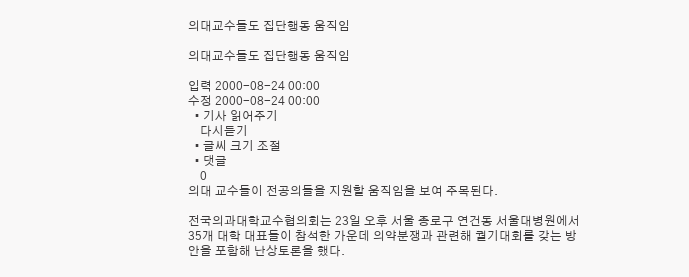의대교수들도 집단행동 움직임

의대교수들도 집단행동 움직임

입력 2000-08-24 00:00
수정 2000-08-24 00:00
  • 기사 읽어주기
    다시듣기
  • 글씨 크기 조절
  • 댓글
    0
의대 교수들이 전공의들을 지원할 움직임을 보여 주목된다.

전국의과대학교수협의회는 23일 오후 서울 종로구 연건동 서울대병원에서 35개 대학 대표들이 참석한 가운데 의약분쟁과 관련해 궐기대회를 갖는 방안을 포함해 난상토론을 했다.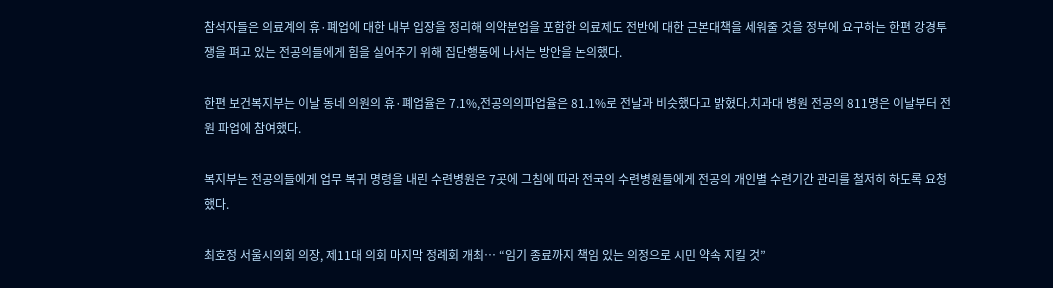참석자들은 의료계의 휴·폐업에 대한 내부 입장을 정리해 의약분업을 포함한 의료제도 전반에 대한 근본대책을 세워줄 것을 정부에 요구하는 한편 강경투쟁을 펴고 있는 전공의들에게 힘을 실어주기 위해 집단행동에 나서는 방안을 논의했다.

한편 보건복지부는 이날 동네 의원의 휴·폐업율은 7.1%,전공의의파업율은 81.1%로 전날과 비슷했다고 밝혔다.치과대 병원 전공의 811명은 이날부터 전원 파업에 참여했다.

복지부는 전공의들에게 업무 복귀 명령을 내린 수련병원은 7곳에 그침에 따라 전국의 수련병원들에게 전공의 개인별 수련기간 관리를 철저히 하도록 요청했다.

최호정 서울시의회 의장, 제11대 의회 마지막 정례회 개최… “임기 종료까지 책임 있는 의정으로 시민 약속 지킬 것”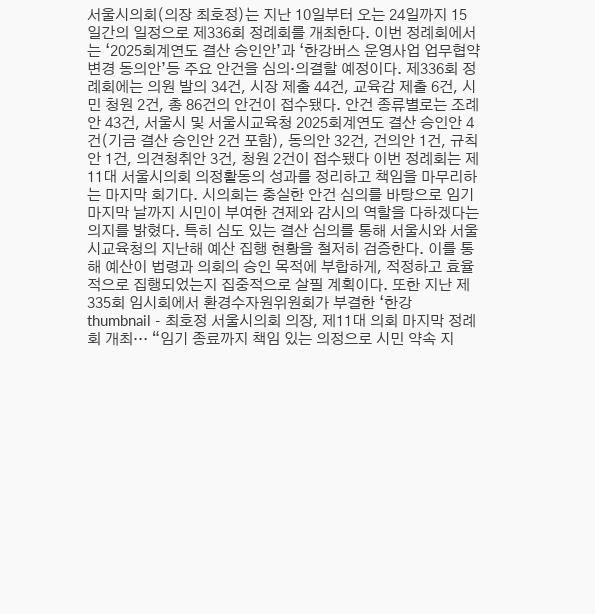서울시의회(의장 최호정)는 지난 10일부터 오는 24일까지 15일간의 일정으로 제336회 정례회를 개최한다. 이번 정례회에서는 ‘2025회계연도 결산 승인안’과 ‘한강버스 운영사업 업무협약 변경 동의안’등 주요 안건을 심의·의결할 예정이다. 제336회 정례회에는 의원 발의 34건, 시장 제출 44건, 교육감 제출 6건, 시민 청원 2건, 총 86건의 안건이 접수됐다. 안건 종류별로는 조례안 43건, 서울시 및 서울시교육청 2025회계연도 결산 승인안 4건(기금 결산 승인안 2건 포함), 동의안 32건, 건의안 1건, 규칙안 1건, 의견청취안 3건, 청원 2건이 접수됐다 이번 정례회는 제11대 서울시의회 의정활동의 성과를 정리하고 책임을 마무리하는 마지막 회기다. 시의회는 충실한 안건 심의를 바탕으로 임기 마지막 날까지 시민이 부여한 견제와 감시의 역할을 다하겠다는 의지를 밝혔다. 특히 심도 있는 결산 심의를 통해 서울시와 서울시교육청의 지난해 예산 집행 현황을 철저히 검증한다. 이를 통해 예산이 법령과 의회의 승인 목적에 부합하게, 적정하고 효율적으로 집행되었는지 집중적으로 살필 계획이다. 또한 지난 제335회 임시회에서 환경수자원위원회가 부결한 ‘한강
thumbnail - 최호정 서울시의회 의장, 제11대 의회 마지막 정례회 개최… “임기 종료까지 책임 있는 의정으로 시민 약속 지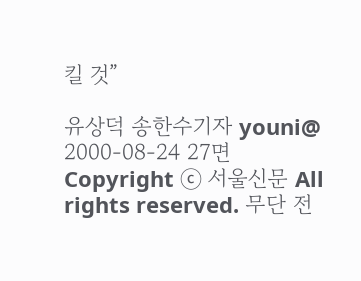킬 것”

유상덕 송한수기자 youni@
2000-08-24 27면
Copyright ⓒ 서울신문 All rights reserved. 무단 전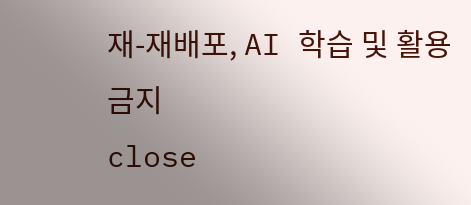재-재배포, AI 학습 및 활용 금지
close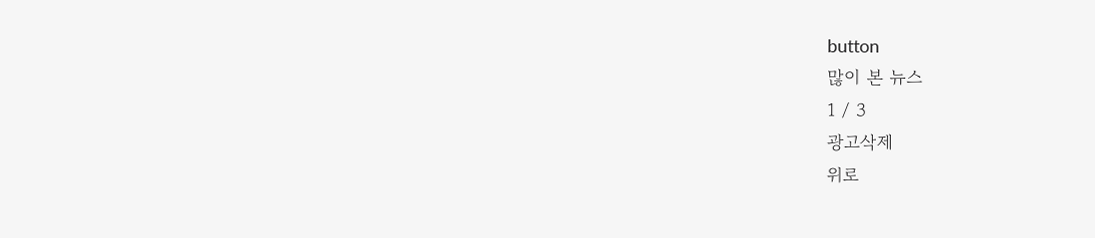button
많이 본 뉴스
1 / 3
광고삭제
위로